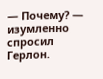— Почему? — изумленно спросил Герлон.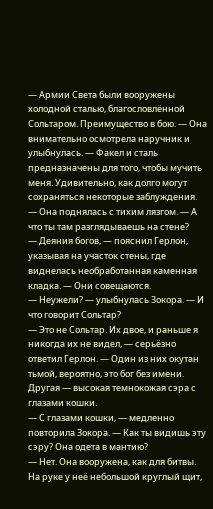— Армии Света были вооружены холодной сталью, благословлённой Сольтаром. Преимущество в бою. — Она внимательно осмотрела наручник и улыбнулась. — Факел и сталь предназначены для того, чтобы мучить меня. Удивительно, как долго могут сохраняться некоторые заблуждения. — Она поднялась с тихим лязгом. — А что ты там разглядываешь на стене?
— Деяния богов, — пояснил Герлон, указывая на участок стены, где виднелась необработанная каменная кладка. — Они совещаются.
— Неужели? — улыбнулась Зокора. — И что говорит Сольтар?
— Это не Сольтар. Их двое, и раньше я никогда их не видел, — серьёзно ответил Герлон. — Один из них окутан тьмой, вероятно, это бог без имени. Другая — высокая темнокожая сэра с глазами кошки.
— С глазами кошки, — медленно повторила Зокора. — Как ты видишь эту сэру? Она одета в мантию?
— Нет. Она вооружена, как для битвы. На руке у неё небольшой круглый щит,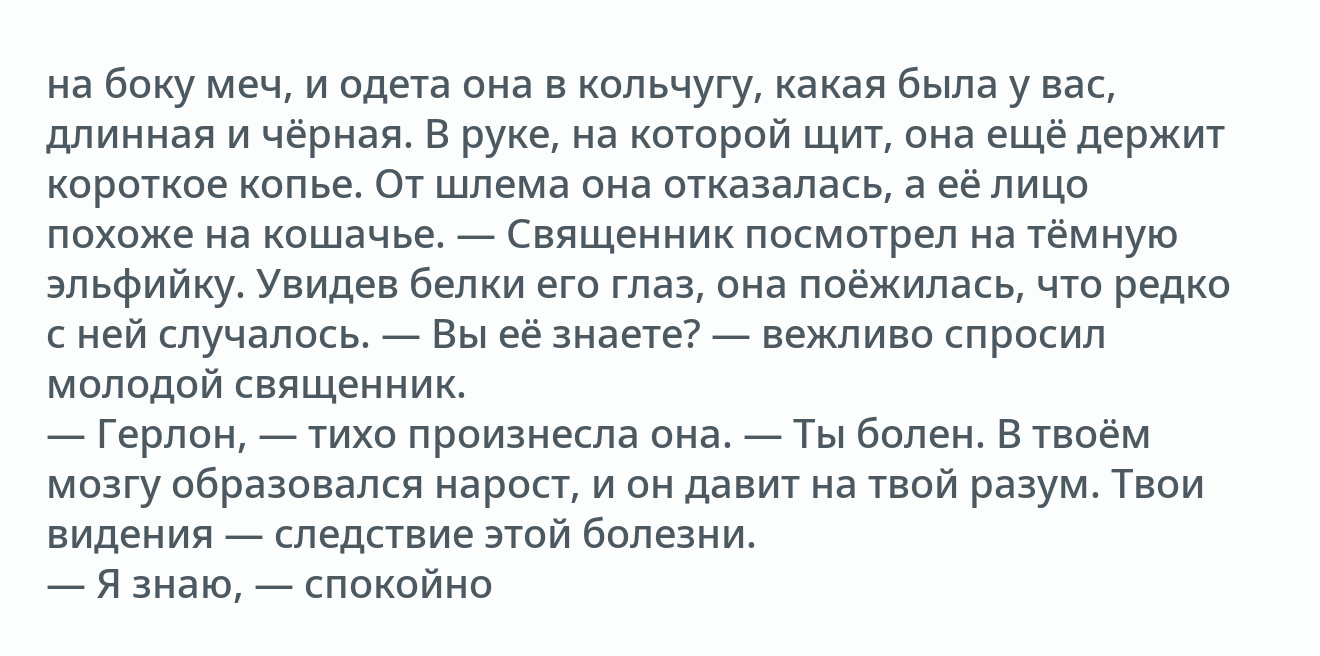на боку меч, и одета она в кольчугу, какая была у вас, длинная и чёрная. В руке, на которой щит, она ещё держит короткое копье. От шлема она отказалась, а её лицо похоже на кошачье. — Священник посмотрел на тёмную эльфийку. Увидев белки его глаз, она поёжилась, что редко с ней случалось. — Вы её знаете? — вежливо спросил молодой священник.
— Герлон, — тихо произнесла она. — Ты болен. В твоём мозгу образовался нарост, и он давит на твой разум. Твои видения — следствие этой болезни.
— Я знаю, — спокойно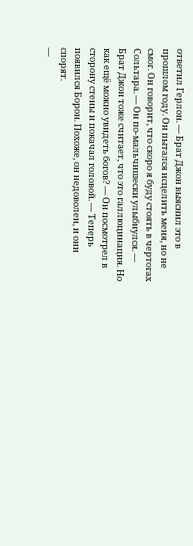ответил Герлон. — Брат Джон выяснил это в прошлом году. Он пытался исцелить меня, но не смог. Он говорит, что скоро я буду стоять в чертогах Сольтара. — Он по-мальчишески улыбнулся. — Брат Джон тоже считает, что это галлюцинация. Но как ещё можно увидеть богов? — Он посмотрел в сторону стены и покачал головой. — Теперь появился Борон. Похоже, он недоволен, и они спорят.
—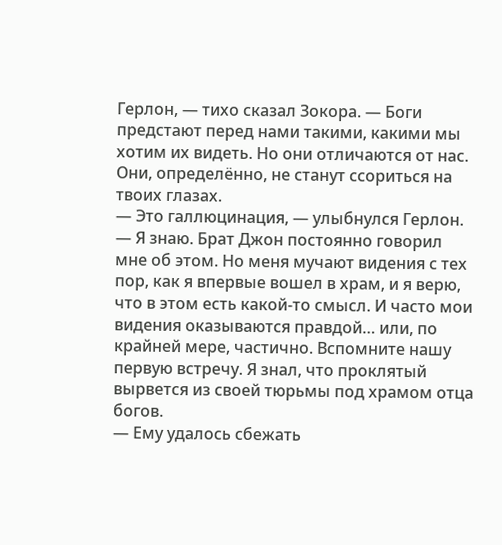Герлон, — тихо сказал Зокора. — Боги предстают перед нами такими, какими мы хотим их видеть. Но они отличаются от нас. Они, определённо, не станут ссориться на твоих глазах.
— Это галлюцинация, — улыбнулся Герлон. — Я знаю. Брат Джон постоянно говорил мне об этом. Но меня мучают видения с тех пор, как я впервые вошел в храм, и я верю, что в этом есть какой-то смысл. И часто мои видения оказываются правдой… или, по крайней мере, частично. Вспомните нашу первую встречу. Я знал, что проклятый вырвется из своей тюрьмы под храмом отца богов.
— Ему удалось сбежать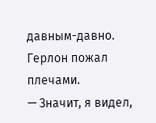давным-давно.
Герлон пожал плечами.
— Значит, я видел,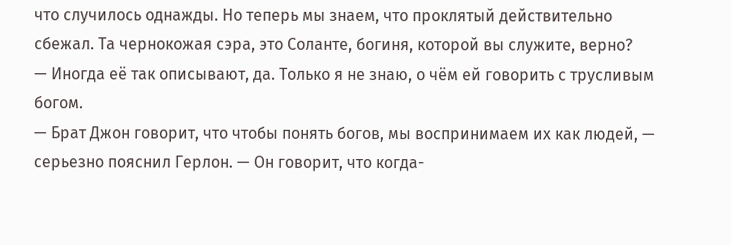что случилось однажды. Но теперь мы знаем, что проклятый действительно сбежал. Та чернокожая сэра, это Соланте, богиня, которой вы служите, верно?
— Иногда её так описывают, да. Только я не знаю, о чём ей говорить с трусливым богом.
— Брат Джон говорит, что чтобы понять богов, мы воспринимаем их как людей, — серьезно пояснил Герлон. — Он говорит, что когда-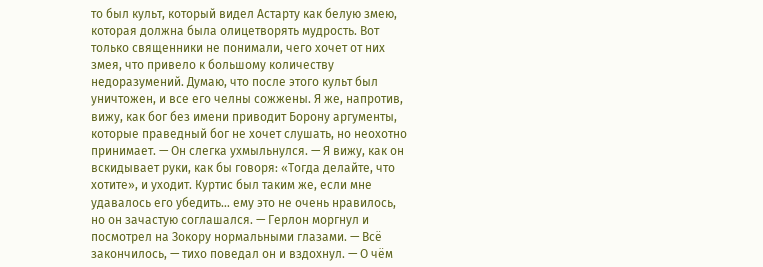то был культ, который видел Астарту как белую змею, которая должна была олицетворять мудрость. Вот только священники не понимали, чего хочет от них змея, что привело к большому количеству недоразумений. Думаю, что после этого культ был уничтожен, и все его челны сожжены. Я же, напротив, вижу, как бог без имени приводит Борону аргументы, которые праведный бог не хочет слушать, но неохотно принимает. — Он слегка ухмыльнулся. — Я вижу, как он вскидывает руки, как бы говоря: «Тогда делайте, что хотите», и уходит. Куртис был таким же, если мне удавалось его убедить… ему это не очень нравилось, но он зачастую соглашался. — Герлон моргнул и посмотрел на Зокору нормальными глазами. — Всё закончилось, — тихо поведал он и вздохнул. — О чём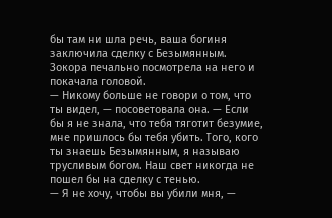бы там ни шла речь, ваша богиня заключила сделку с Безымянным.
Зокора печально посмотрела на него и покачала головой.
— Никому больше не говори о том, что ты видел, — посоветовала она. — Если бы я не знала, что тебя тяготит безумие, мне пришлось бы тебя убить. Того, кого ты знаешь Безымянным, я называю трусливым богом. Наш свет никогда не пошел бы на сделку с тенью.
— Я не хочу, чтобы вы убили мня, —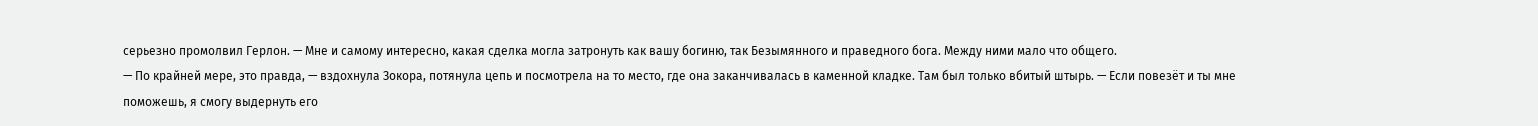серьезно промолвил Герлон. — Мне и самому интересно, какая сделка могла затронуть как вашу богиню, так Безымянного и праведного бога. Между ними мало что общего.
— По крайней мере, это правда, — вздохнула Зокора, потянула цепь и посмотрела на то место, где она заканчивалась в каменной кладке. Там был только вбитый штырь. — Если повезёт и ты мне поможешь, я смогу выдернуть его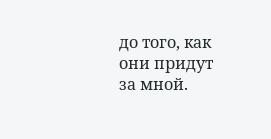до того, как они придут за мной.